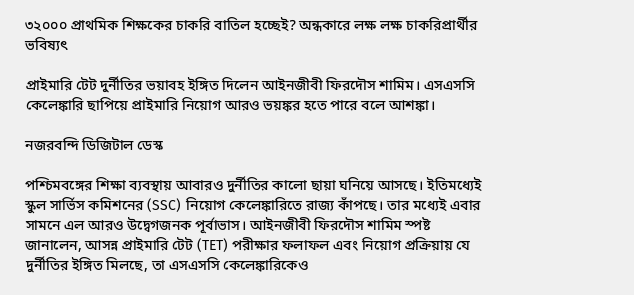৩২০০০ প্রাথমিক শিক্ষকের চাকরি বাতিল হচ্ছেই? অন্ধকারে লক্ষ লক্ষ চাকরিপ্রার্থীর ভবিষ্যৎ

প্রাইমারি টেট দুর্নীতির ভয়াবহ ইঙ্গিত দিলেন আইনজীবী ফিরদৌস শামিম। এসএসসি কেলেঙ্কারি ছাপিয়ে প্রাইমারি নিয়োগ আরও ভয়ঙ্কর হতে পারে বলে আশঙ্কা।

নজরবন্দি ডিজিটাল ডেস্ক

পশ্চিমবঙ্গের শিক্ষা ব্যবস্থায় আবারও দুর্নীতির কালো ছায়া ঘনিয়ে আসছে। ইতিমধ্যেই স্কুল সার্ভিস কমিশনের (SSC) নিয়োগ কেলেঙ্কারিতে রাজ্য কাঁপছে। তার মধ্যেই এবার সামনে এল আরও উদ্বেগজনক পূর্বাভাস। আইনজীবী ফিরদৌস শামিম স্পষ্ট জানালেন, আসন্ন প্রাইমারি টেট (TET) পরীক্ষার ফলাফল এবং নিয়োগ প্রক্রিয়ায় যে দুর্নীতির ইঙ্গিত মিলছে, তা এসএসসি কেলেঙ্কারিকেও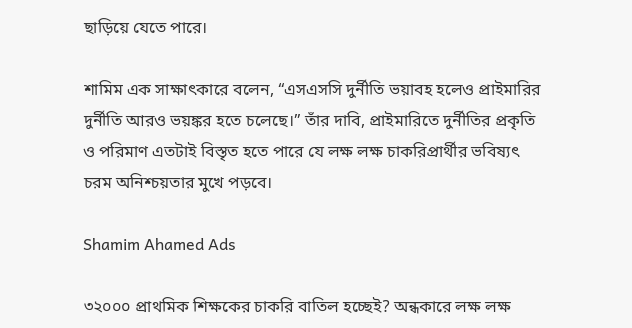ছাড়িয়ে যেতে পারে।

শামিম এক সাক্ষাৎকারে বলেন, “এসএসসি দুর্নীতি ভয়াবহ হলেও প্রাইমারির দুর্নীতি আরও ভয়ঙ্কর হতে চলেছে।” তাঁর দাবি, প্রাইমারিতে দুর্নীতির প্রকৃতি ও পরিমাণ এতটাই বিস্তৃত হতে পারে যে লক্ষ লক্ষ চাকরিপ্রার্থীর ভবিষ্যৎ চরম অনিশ্চয়তার মুখে পড়বে।

Shamim Ahamed Ads

৩২০০০ প্রাথমিক শিক্ষকের চাকরি বাতিল হচ্ছেই? অন্ধকারে লক্ষ লক্ষ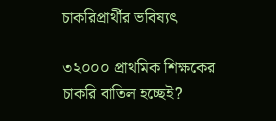চাকরিপ্রার্থীর ভবিষ্যৎ

৩২০০০ প্রাথমিক শিক্ষকের চাকরি বাতিল হচ্ছেই?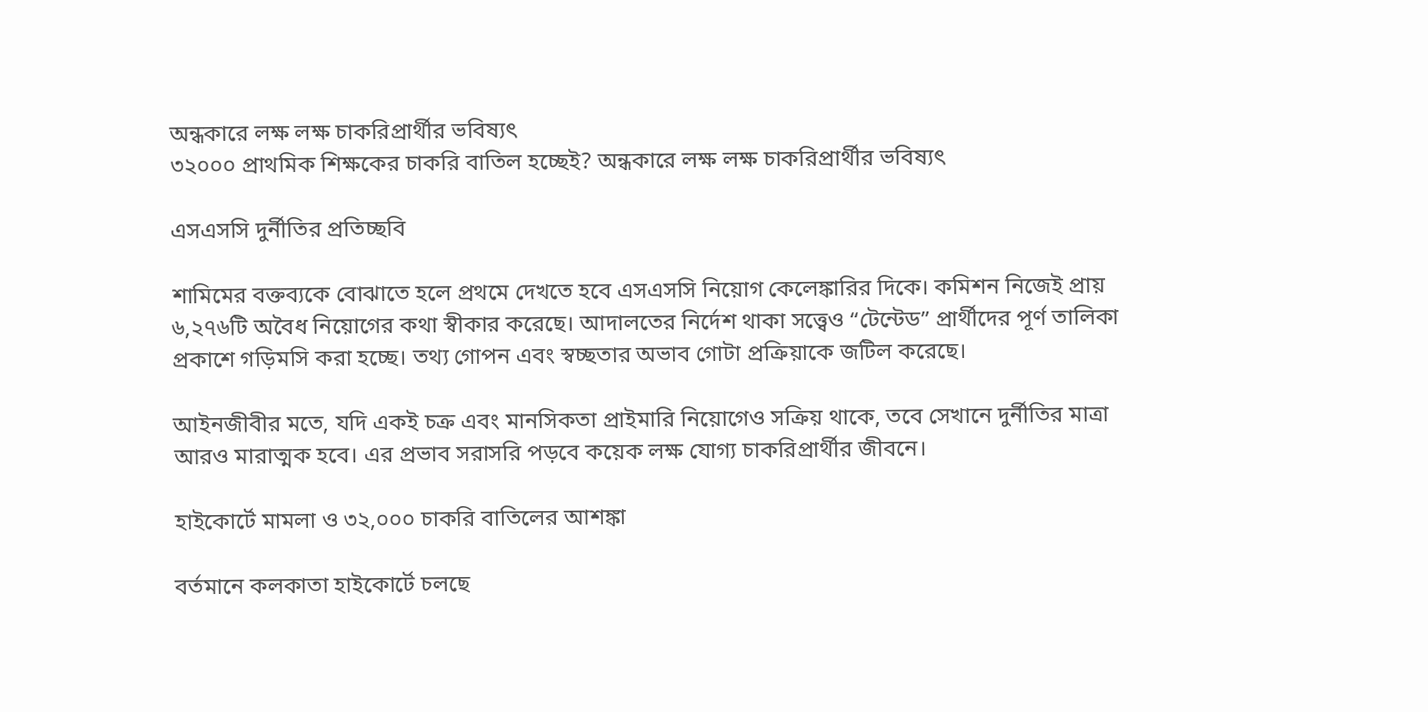অন্ধকারে লক্ষ লক্ষ চাকরিপ্রার্থীর ভবিষ্যৎ
৩২০০০ প্রাথমিক শিক্ষকের চাকরি বাতিল হচ্ছেই? অন্ধকারে লক্ষ লক্ষ চাকরিপ্রার্থীর ভবিষ্যৎ

এসএসসি দুর্নীতির প্রতিচ্ছবি

শামিমের বক্তব্যকে বোঝাতে হলে প্রথমে দেখতে হবে এসএসসি নিয়োগ কেলেঙ্কারির দিকে। কমিশন নিজেই প্রায় ৬,২৭৬টি অবৈধ নিয়োগের কথা স্বীকার করেছে। আদালতের নির্দেশ থাকা সত্ত্বেও “টেন্টেড” প্রার্থীদের পূর্ণ তালিকা প্রকাশে গড়িমসি করা হচ্ছে। তথ্য গোপন এবং স্বচ্ছতার অভাব গোটা প্রক্রিয়াকে জটিল করেছে।

আইনজীবীর মতে, যদি একই চক্র এবং মানসিকতা প্রাইমারি নিয়োগেও সক্রিয় থাকে, তবে সেখানে দুর্নীতির মাত্রা আরও মারাত্মক হবে। এর প্রভাব সরাসরি পড়বে কয়েক লক্ষ যোগ্য চাকরিপ্রার্থীর জীবনে।

হাইকোর্টে মামলা ও ৩২,০০০ চাকরি বাতিলের আশঙ্কা

বর্তমানে কলকাতা হাইকোর্টে চলছে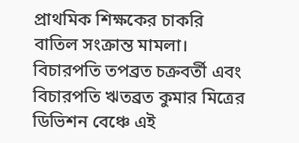প্রাথমিক শিক্ষকের চাকরি বাতিল সংক্রান্ত মামলা। বিচারপতি তপব্রত চক্রবর্তী এবং বিচারপতি ঋতব্রত কুমার মিত্রের ডিভিশন বেঞ্চে এই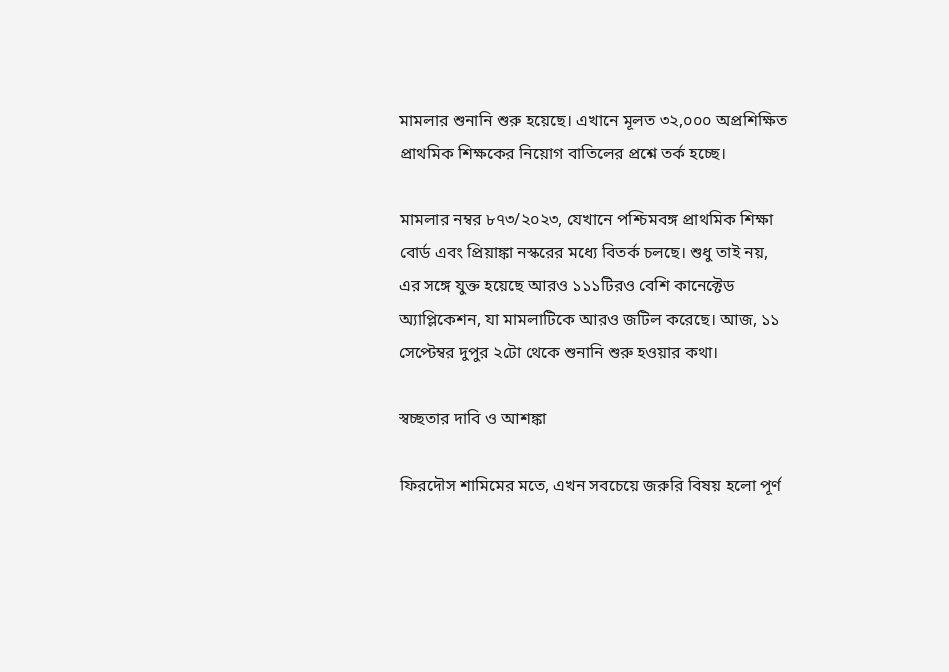মামলার শুনানি শুরু হয়েছে। এখানে মূলত ৩২,০০০ অপ্রশিক্ষিত প্রাথমিক শিক্ষকের নিয়োগ বাতিলের প্রশ্নে তর্ক হচ্ছে।

মামলার নম্বর ৮৭৩/২০২৩, যেখানে পশ্চিমবঙ্গ প্রাথমিক শিক্ষা বোর্ড এবং প্রিয়াঙ্কা নস্করের মধ্যে বিতর্ক চলছে। শুধু তাই নয়, এর সঙ্গে যুক্ত হয়েছে আরও ১১১টিরও বেশি কানেক্টেড অ্যাপ্লিকেশন, যা মামলাটিকে আরও জটিল করেছে। আজ, ১১ সেপ্টেম্বর দুপুর ২টো থেকে শুনানি শুরু হওয়ার কথা।

স্বচ্ছতার দাবি ও আশঙ্কা

ফিরদৌস শামিমের মতে, এখন সবচেয়ে জরুরি বিষয় হলো পূর্ণ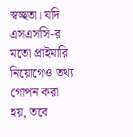স্বচ্ছতা। যদি এসএসসি-র মতো প্রাইমারি নিয়োগেও তথ্য গোপন করা হয়, তবে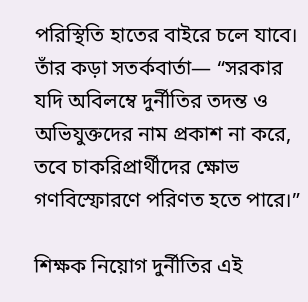পরিস্থিতি হাতের বাইরে চলে যাবে। তাঁর কড়া সতর্কবার্তা— “সরকার যদি অবিলম্বে দুর্নীতির তদন্ত ও অভিযুক্তদের নাম প্রকাশ না করে, তবে চাকরিপ্রার্থীদের ক্ষোভ গণবিস্ফোরণে পরিণত হতে পারে।”

শিক্ষক নিয়োগ দুর্নীতির এই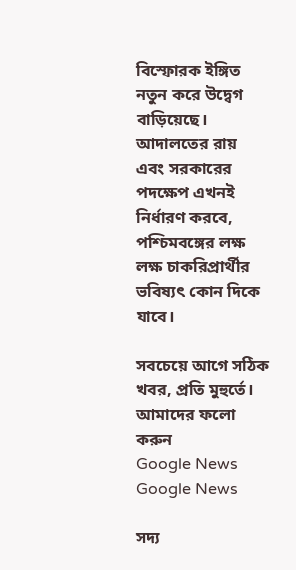বিস্ফোরক ইঙ্গিত নতুন করে উদ্বেগ বাড়িয়েছে। আদালতের রায় এবং সরকারের পদক্ষেপ এখনই নির্ধারণ করবে, পশ্চিমবঙ্গের লক্ষ লক্ষ চাকরিপ্রার্থীর ভবিষ্যৎ কোন দিকে যাবে।

সবচেয়ে আগে সঠিক খবর, প্রতি মুহুর্তে। আমাদের ফলো করুন
Google News Google News

সদ্য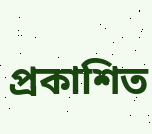প্রকাশিত